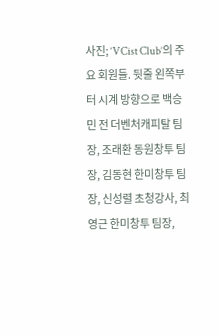사진; ‘VCist Club’의 주요 회원들. 뒷줄 왼쪽부터 시계 방향으로 백승민 전 더벤처캐피탈 팀장, 조래환 동원창투 팀장, 김동현 한미창투 팀장, 신성렬 초청강사, 최영근 한미창투 팀장,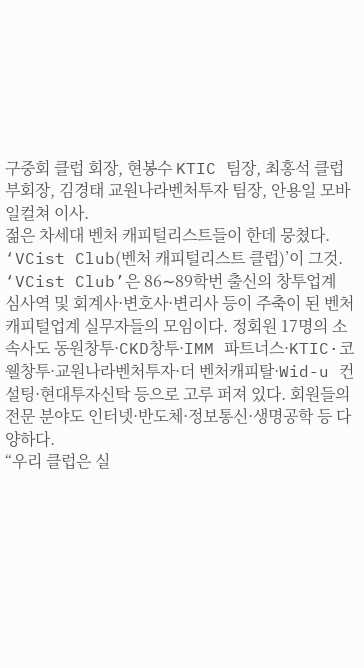구중회 클럽 회장, 현봉수 KTIC 팀장, 최홍석 클럽 부회장, 김경태 교원나라벤처투자 팀장, 안용일 모바일컬쳐 이사.
젊은 차세대 벤처 캐피털리스트들이 한데 뭉쳤다. ‘VCist Club(벤처 캐피털리스트 클럽)’이 그것.
‘VCist Club’은 86∼89학번 출신의 창투업계 심사역 및 회계사·변호사·변리사 등이 주축이 된 벤처 캐피털업계 실무자들의 모임이다. 정회원 17명의 소속사도 동원창투·CKD창투·IMM 파트너스·KTIC·코웰창투·교원나라벤처투자·더 벤처캐피탈·Wid-u 컨설팅·현대투자신탁 등으로 고루 퍼져 있다. 회원들의 전문 분야도 인터넷·반도체·정보통신·생명공학 등 다양하다.
“우리 클럽은 실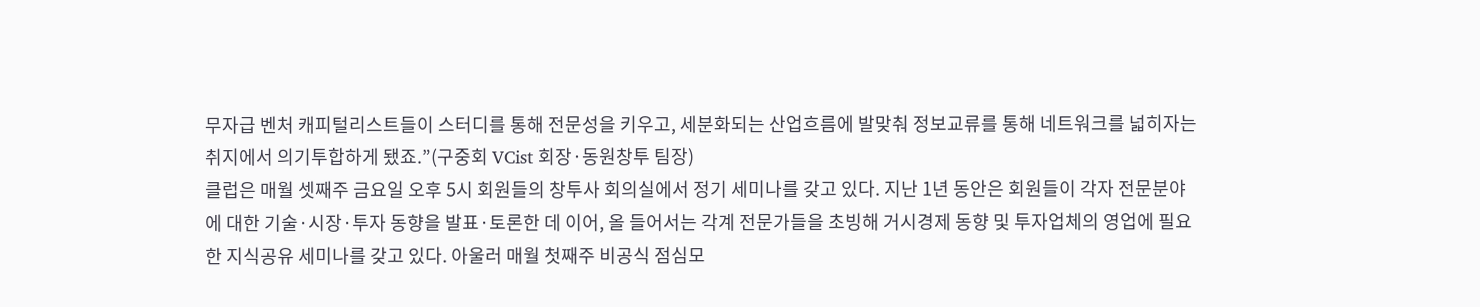무자급 벤처 캐피털리스트들이 스터디를 통해 전문성을 키우고, 세분화되는 산업흐름에 발맞춰 정보교류를 통해 네트워크를 넓히자는 취지에서 의기투합하게 됐죠.”(구중회 VCist 회장·동원창투 팀장)
클럽은 매월 셋째주 금요일 오후 5시 회원들의 창투사 회의실에서 정기 세미나를 갖고 있다. 지난 1년 동안은 회원들이 각자 전문분야에 대한 기술·시장·투자 동향을 발표·토론한 데 이어, 올 들어서는 각계 전문가들을 초빙해 거시경제 동향 및 투자업체의 영업에 필요한 지식공유 세미나를 갖고 있다. 아울러 매월 첫째주 비공식 점심모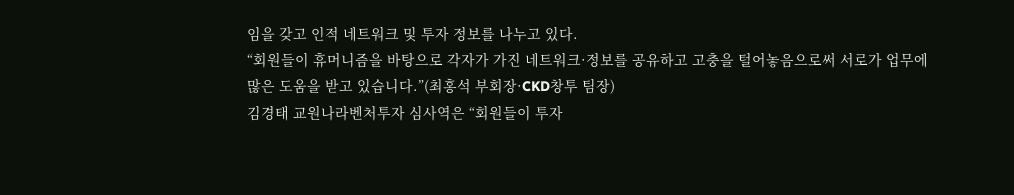임을 갖고 인적 네트워크 및 투자 정보를 나누고 있다.
“회원들이 휴머니즘을 바탕으로 각자가 가진 네트워크·정보를 공유하고 고충을 털어놓음으로써 서로가 업무에 많은 도움을 받고 있습니다.”(최홍석 부회장·CKD창투 팀장)
김경태 교원나라벤처투자 심사역은 “회원들이 투자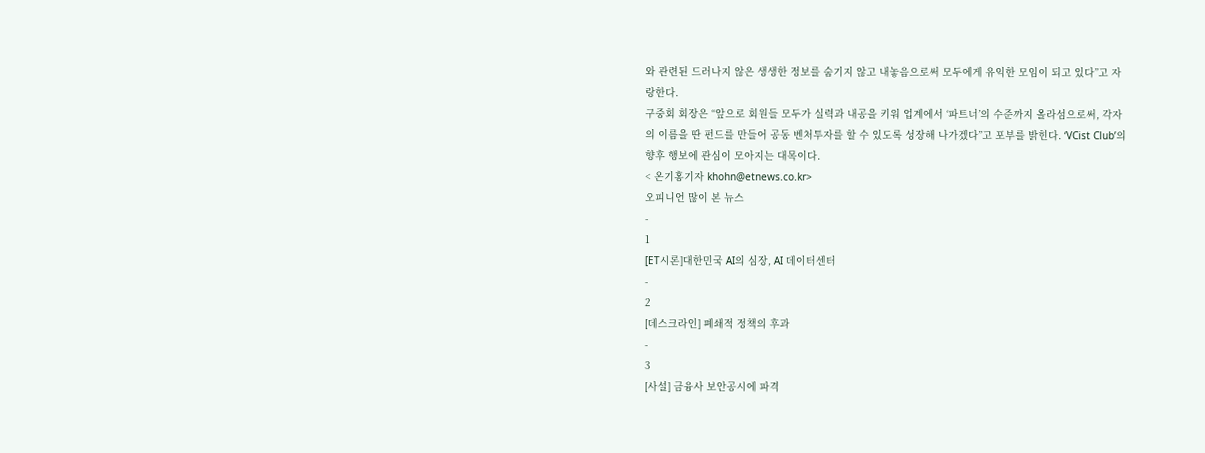와 관련된 드러나지 않은 생생한 정보를 숨기지 않고 내놓음으로써 모두에게 유익한 모임이 되고 있다”고 자랑한다.
구중회 회장은 “앞으로 회원들 모두가 실력과 내공을 키워 업계에서 ‘파트너’의 수준까지 올라섬으로써, 각자의 이름을 딴 펀드를 만들어 공동 벤처투자를 할 수 있도록 성장해 나가겠다”고 포부를 밝힌다. ‘VCist Club’의 향후 행보에 관심이 모아지는 대목이다.
< 온기홍기자 khohn@etnews.co.kr>
오피니언 많이 본 뉴스
-
1
[ET시론]대한민국 AI의 심장, AI 데이터센터
-
2
[데스크라인] 폐쇄적 정책의 후과
-
3
[사설] 금융사 보안공시에 파격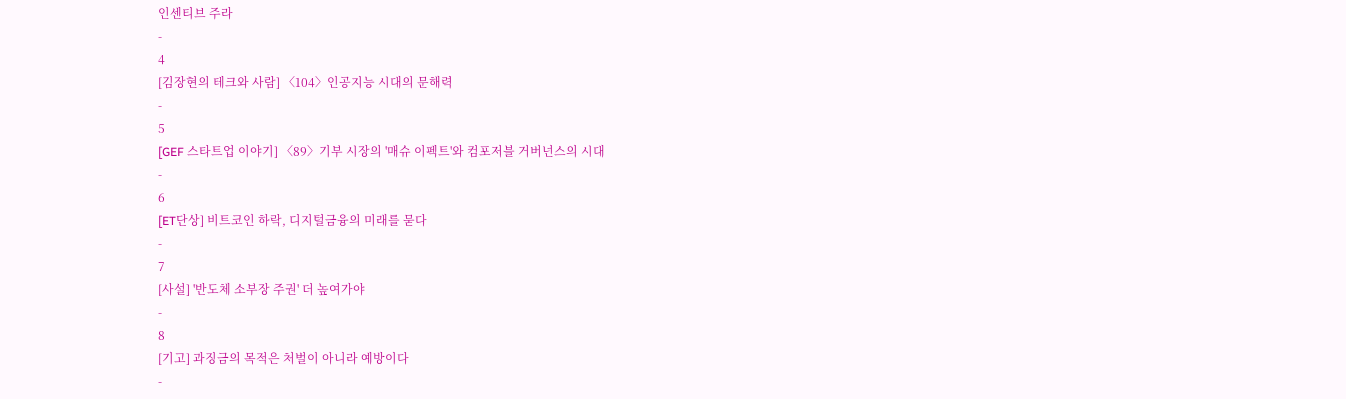인센티브 주라
-
4
[김장현의 테크와 사람] 〈104〉인공지능 시대의 문해력
-
5
[GEF 스타트업 이야기] 〈89〉기부 시장의 '매슈 이펙트'와 컴포저블 거버넌스의 시대
-
6
[ET단상] 비트코인 하락, 디지털금융의 미래를 묻다
-
7
[사설] '반도체 소부장 주권' 더 높여가야
-
8
[기고] 과징금의 목적은 처벌이 아니라 예방이다
-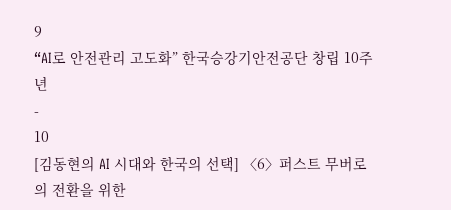9
“AI로 안전관리 고도화” 한국승강기안전공단 창립 10주년
-
10
[김동현의 AI 시대와 한국의 선택] 〈6〉퍼스트 무버로의 전환을 위한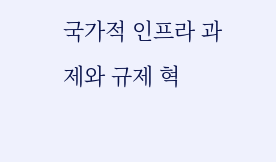국가적 인프라 과제와 규제 혁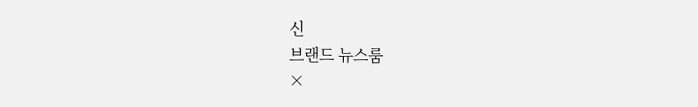신
브랜드 뉴스룸
×